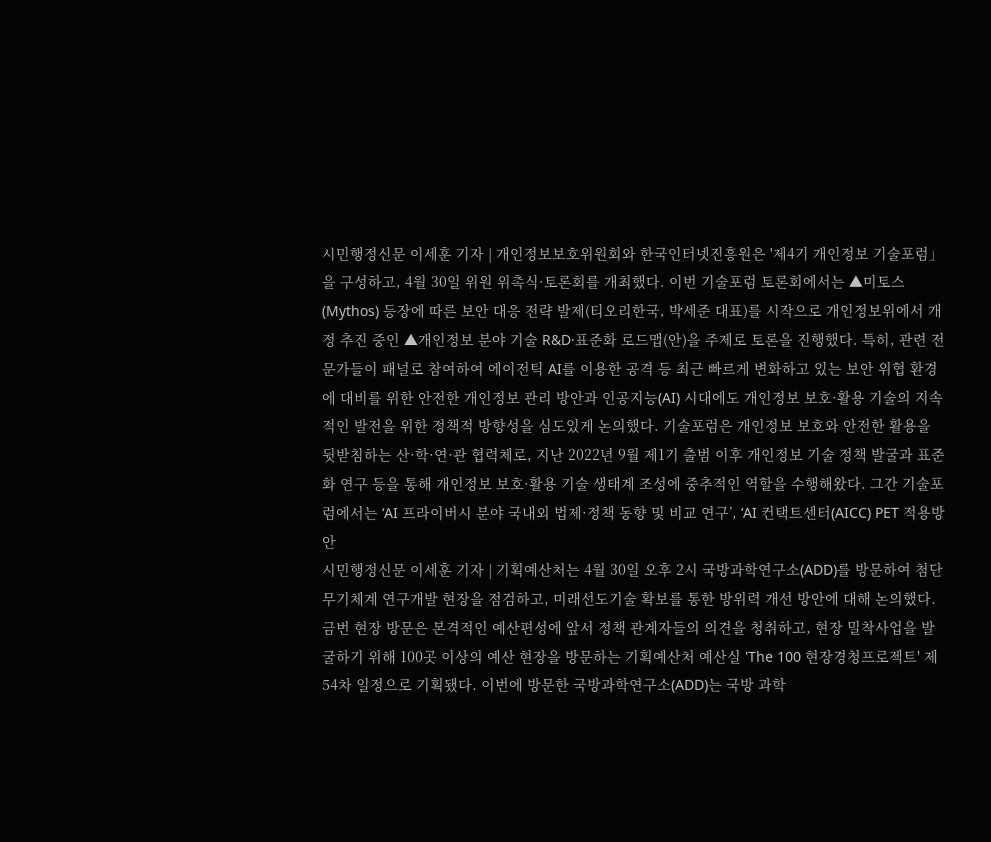시민행정신문 이세훈 기자 | 개인정보보호위원회와 한국인터넷진흥원은 '제4기 개인정보 기술포럼」을 구성하고, 4월 30일 위원 위촉식·토론회를 개최했다. 이번 기술포럼 토론회에서는 ▲미토스(Mythos) 등장에 따른 보안 대응 전략 발제(티오리한국, 박세준 대표)를 시작으로 개인정보위에서 개정 추진 중인 ▲개인정보 분야 기술 R&D·표준화 로드맵(안)을 주제로 토론을 진행했다. 특히, 관련 전문가들이 패널로 참여하여 에이전틱 AI를 이용한 공격 등 최근 빠르게 변화하고 있는 보안 위협 환경에 대비를 위한 안전한 개인정보 관리 방안과 인공지능(AI) 시대에도 개인정보 보호·활용 기술의 지속적인 발전을 위한 정책적 방향성을 심도있게 논의했다. 기술포럼은 개인정보 보호와 안전한 활용을 뒷받침하는 산·학·연·관 협력체로, 지난 2022년 9월 제1기 출범 이후 개인정보 기술 정책 발굴과 표준화 연구 등을 통해 개인정보 보호·활용 기술 생태계 조성에 중추적인 역할을 수행해왔다. 그간 기술포럼에서는 ‘AI 프라이버시 분야 국내외 법제·정책 동향 및 비교 연구’, ‘AI 컨택트센터(AICC) PET 적용방안
시민행정신문 이세훈 기자 | 기획예산처는 4월 30일 오후 2시 국방과학연구소(ADD)를 방문하여 첨단 무기체계 연구개발 현장을 점검하고, 미래선도기술 확보를 통한 방위력 개선 방안에 대해 논의했다. 금번 현장 방문은 본격적인 예산편성에 앞서 정책 관계자들의 의견을 청취하고, 현장 밀착사업을 발굴하기 위해 100곳 이상의 예산 현장을 방문하는 기획예산처 예산실 'The 100 현장경청프로젝트' 제54차 일정으로 기획됐다. 이번에 방문한 국방과학연구소(ADD)는 국방 과학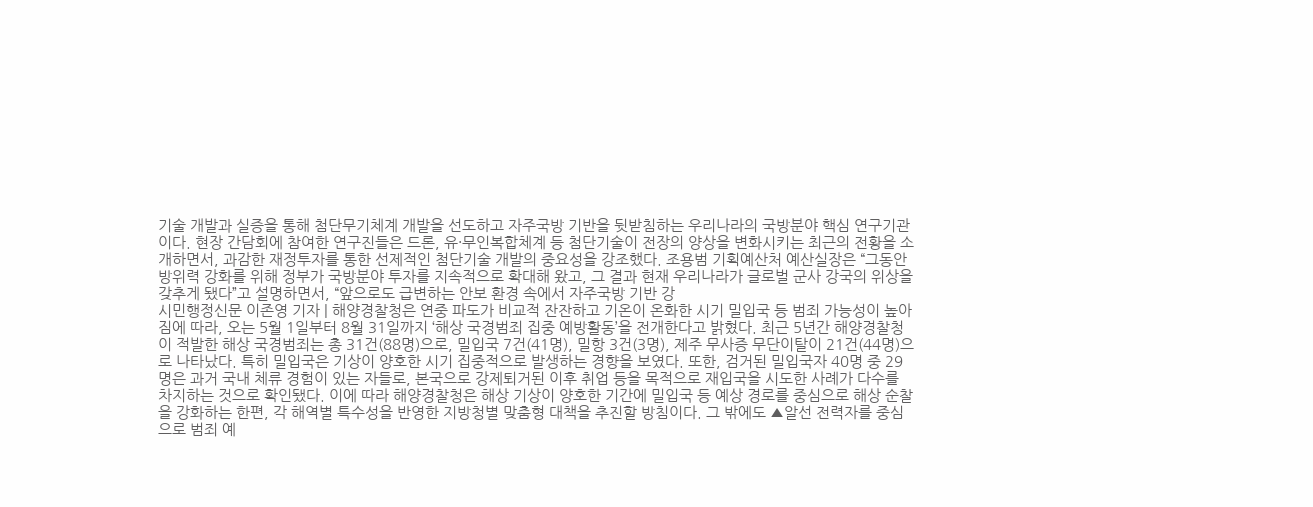기술 개발과 실증을 통해 첨단무기체계 개발을 선도하고 자주국방 기반을 뒷받침하는 우리나라의 국방분야 핵심 연구기관이다. 현장 간담회에 참여한 연구진들은 드론, 유·무인복합체계 등 첨단기술이 전장의 양상을 변화시키는 최근의 전황을 소개하면서, 과감한 재정투자를 통한 선제적인 첨단기술 개발의 중요성을 강조했다. 조용범 기획예산처 예산실장은 “그동안 방위력 강화를 위해 정부가 국방분야 투자를 지속적으로 확대해 왔고, 그 결과 현재 우리나라가 글로벌 군사 강국의 위상을 갖추게 됐다”고 설명하면서, “앞으로도 급변하는 안보 환경 속에서 자주국방 기반 강
시민행정신문 이존영 기자 | 해양경찰청은 연중 파도가 비교적 잔잔하고 기온이 온화한 시기 밀입국 등 범죄 가능성이 높아짐에 따라, 오는 5월 1일부터 8월 31일까지 ‘해상 국경범죄 집중 예방활동’을 전개한다고 밝혔다. 최근 5년간 해양경찰청이 적발한 해상 국경범죄는 총 31건(88명)으로, 밀입국 7건(41명), 밀항 3건(3명), 제주 무사증 무단이탈이 21건(44명)으로 나타났다. 특히 밀입국은 기상이 양호한 시기 집중적으로 발생하는 경향을 보였다. 또한, 검거된 밀입국자 40명 중 29명은 과거 국내 체류 경험이 있는 자들로, 본국으로 강제퇴거된 이후 취업 등을 목적으로 재입국을 시도한 사례가 다수를 차지하는 것으로 확인됐다. 이에 따라 해양경찰청은 해상 기상이 양호한 기간에 밀입국 등 예상 경로를 중심으로 해상 순찰을 강화하는 한편, 각 해역별 특수성을 반영한 지방청별 맞춤형 대책을 추진할 방침이다. 그 밖에도 ▲알선 전력자를 중심으로 범죄 예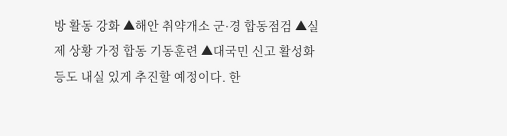방 활동 강화 ▲해안 취약개소 군·경 합동점검 ▲실제 상황 가정 합동 기동훈련 ▲대국민 신고 활성화 등도 내실 있게 추진할 예정이다. 한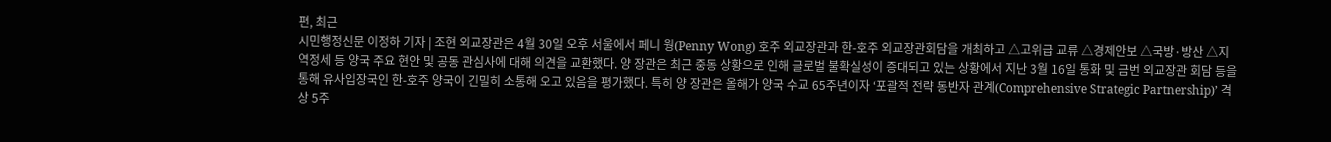편, 최근
시민행정신문 이정하 기자 | 조현 외교장관은 4월 30일 오후 서울에서 페니 웡(Penny Wong) 호주 외교장관과 한-호주 외교장관회담을 개최하고 △고위급 교류 △경제안보 △국방·방산 △지역정세 등 양국 주요 현안 및 공동 관심사에 대해 의견을 교환했다. 양 장관은 최근 중동 상황으로 인해 글로벌 불확실성이 증대되고 있는 상황에서 지난 3월 16일 통화 및 금번 외교장관 회담 등을 통해 유사입장국인 한-호주 양국이 긴밀히 소통해 오고 있음을 평가했다. 특히 양 장관은 올해가 양국 수교 65주년이자 ‘포괄적 전략 동반자 관계(Comprehensive Strategic Partnership)’ 격상 5주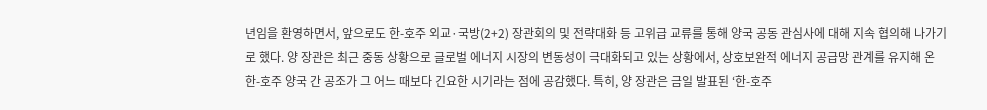년임을 환영하면서, 앞으로도 한-호주 외교·국방(2+2) 장관회의 및 전략대화 등 고위급 교류를 통해 양국 공동 관심사에 대해 지속 협의해 나가기로 했다. 양 장관은 최근 중동 상황으로 글로벌 에너지 시장의 변동성이 극대화되고 있는 상황에서, 상호보완적 에너지 공급망 관계를 유지해 온 한-호주 양국 간 공조가 그 어느 때보다 긴요한 시기라는 점에 공감했다. 특히, 양 장관은 금일 발표된 ‘한-호주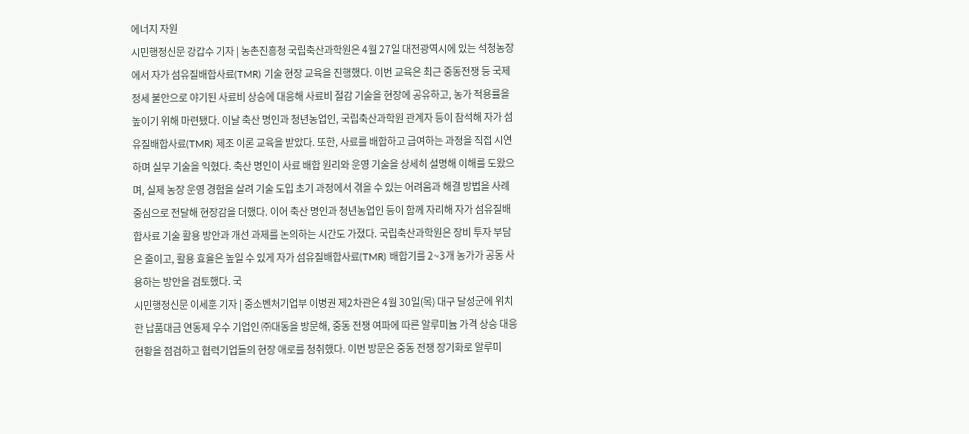에너지 자원
시민행정신문 강갑수 기자 | 농촌진흥청 국립축산과학원은 4월 27일 대전광역시에 있는 석청농장에서 자가 섬유질배합사료(TMR) 기술 현장 교육을 진행했다. 이번 교육은 최근 중동전쟁 등 국제 정세 불안으로 야기된 사료비 상승에 대응해 사료비 절감 기술을 현장에 공유하고, 농가 적용률을 높이기 위해 마련됐다. 이날 축산 명인과 청년농업인, 국립축산과학원 관계자 등이 참석해 자가 섬유질배합사료(TMR) 제조 이론 교육을 받았다. 또한, 사료를 배합하고 급여하는 과정을 직접 시연하며 실무 기술을 익혔다. 축산 명인이 사료 배합 원리와 운영 기술을 상세히 설명해 이해를 도왔으며, 실제 농장 운영 경험을 살려 기술 도입 초기 과정에서 겪을 수 있는 어려움과 해결 방법을 사례 중심으로 전달해 현장감을 더했다. 이어 축산 명인과 청년농업인 등이 함께 자리해 자가 섬유질배합사료 기술 활용 방안과 개선 과제를 논의하는 시간도 가졌다. 국립축산과학원은 장비 투자 부담은 줄이고, 활용 효율은 높일 수 있게 자가 섬유질배합사료(TMR) 배합기를 2~3개 농가가 공동 사용하는 방안을 검토했다. 국
시민행정신문 이세훈 기자 | 중소벤처기업부 이병권 제2차관은 4월 30일(목) 대구 달성군에 위치한 납품대금 연동제 우수 기업인 ㈜대동을 방문해, 중동 전쟁 여파에 따른 알루미늄 가격 상승 대응 현황을 점검하고 협력기업들의 현장 애로를 청취했다. 이번 방문은 중동 전쟁 장기화로 알루미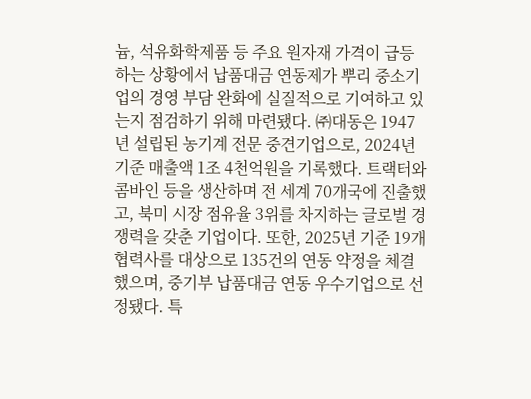늄, 석유화학제품 등 주요 원자재 가격이 급등하는 상황에서 납품대금 연동제가 뿌리 중소기업의 경영 부담 완화에 실질적으로 기여하고 있는지 점검하기 위해 마련됐다. ㈜대동은 1947년 설립된 농기계 전문 중견기업으로, 2024년 기준 매출액 1조 4천억원을 기록했다. 트랙터와 콤바인 등을 생산하며 전 세계 70개국에 진출했고, 북미 시장 점유율 3위를 차지하는 글로벌 경쟁력을 갖춘 기업이다. 또한, 2025년 기준 19개 협력사를 대상으로 135건의 연동 약정을 체결했으며, 중기부 납품대금 연동 우수기업으로 선정됐다. 특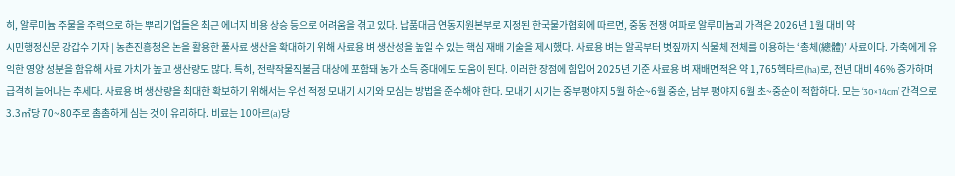히, 알루미늄 주물을 주력으로 하는 뿌리기업들은 최근 에너지 비용 상승 등으로 어려움을 겪고 있다. 납품대금 연동지원본부로 지정된 한국물가협회에 따르면, 중동 전쟁 여파로 알루미늄괴 가격은 2026년 1월 대비 약
시민행정신문 강갑수 기자 | 농촌진흥청은 논을 활용한 풀사료 생산을 확대하기 위해 사료용 벼 생산성을 높일 수 있는 핵심 재배 기술을 제시했다. 사료용 벼는 알곡부터 볏짚까지 식물체 전체를 이용하는 ‘총체(總體)’ 사료이다. 가축에게 유익한 영양 성분을 함유해 사료 가치가 높고 생산량도 많다. 특히, 전략작물직불금 대상에 포함돼 농가 소득 증대에도 도움이 된다. 이러한 장점에 힘입어 2025년 기준 사료용 벼 재배면적은 약 1,765헥타르(ha)로, 전년 대비 46% 증가하며 급격히 늘어나는 추세다. 사료용 벼 생산량을 최대한 확보하기 위해서는 우선 적정 모내기 시기와 모심는 방법을 준수해야 한다. 모내기 시기는 중부평야지 5월 하순~6월 중순, 남부 평야지 6월 초~중순이 적합하다. 모는 ‘30×14cm’ 간격으로 3.3㎡당 70~80주로 촘촘하게 심는 것이 유리하다. 비료는 10아르(a)당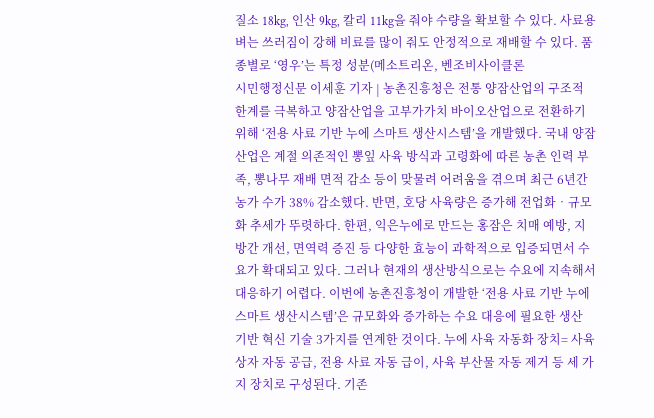질소 18kg, 인산 9kg, 칼리 11kg을 줘야 수량을 확보할 수 있다. 사료용 벼는 쓰러짐이 강해 비료를 많이 줘도 안정적으로 재배할 수 있다. 품종별로 ‘영우’는 특정 성분(메소트리온, 벤조비사이클론
시민행정신문 이세훈 기자 | 농촌진흥청은 전통 양잠산업의 구조적 한계를 극복하고 양잠산업을 고부가가치 바이오산업으로 전환하기 위해 ‘전용 사료 기반 누에 스마트 생산시스템’을 개발했다. 국내 양잠산업은 계절 의존적인 뽕잎 사육 방식과 고령화에 따른 농촌 인력 부족, 뽕나무 재배 면적 감소 등이 맞물려 어려움을 겪으며 최근 6년간 농가 수가 38% 감소했다. 반면, 호당 사육량은 증가해 전업화‧규모화 추세가 뚜렷하다. 한편, 익은누에로 만드는 홍잠은 치매 예방, 지방간 개선, 면역력 증진 등 다양한 효능이 과학적으로 입증되면서 수요가 확대되고 있다. 그러나 현재의 생산방식으로는 수요에 지속해서 대응하기 어렵다. 이번에 농촌진흥청이 개발한 ‘전용 사료 기반 누에 스마트 생산시스템’은 규모화와 증가하는 수요 대응에 필요한 생산 기반 혁신 기술 3가지를 연계한 것이다. 누에 사육 자동화 장치= 사육상자 자동 공급, 전용 사료 자동 급이, 사육 부산물 자동 제거 등 세 가지 장치로 구성된다. 기존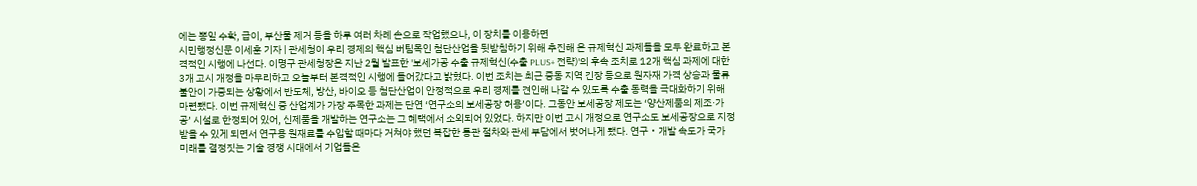에는 뽕잎 수확, 급이, 부산물 제거 등을 하루 여러 차례 손으로 작업했으나, 이 장치를 이용하면
시민행정신문 이세훈 기자 | 관세청이 우리 경제의 핵심 버팀목인 첨단산업을 뒷받침하기 위해 추진해 온 규제혁신 과제들을 모두 완료하고 본격적인 시행에 나선다. 이명구 관세청장은 지난 2월 발표한 '보세가공 수출 규제혁신(수출 PLUS+ 전략)'의 후속 조치로 12개 핵심 과제에 대한 3개 고시 개정을 마무리하고 오늘부터 본격적인 시행에 들어갔다고 밝혔다. 이번 조치는 최근 중동 지역 긴장 등으로 원자재 가격 상승과 물류 불안이 가중되는 상황에서 반도체, 방산, 바이오 등 첨단산업이 안정적으로 우리 경제를 견인해 나갈 수 있도록 수출 동력을 극대화하기 위해 마련됐다. 이번 규제혁신 중 산업계가 가장 주목한 과제는 단연 ‘연구소의 보세공장 허용’이다. 그동안 보세공장 제도는 ‘양산제품의 제조·가공’ 시설로 한정되어 있어, 신제품을 개발하는 연구소는 그 혜택에서 소외되어 있었다. 하지만 이번 고시 개정으로 연구소도 보세공장으로 지정받을 수 있게 되면서 연구용 원재료를 수입할 때마다 거쳐야 했던 복잡한 통관 절차와 관세 부담에서 벗어나게 됐다. 연구‧개발 속도가 국가 미래를 결정짓는 기술 경쟁 시대에서 기업들은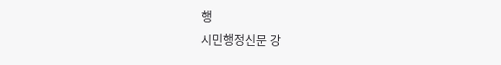행
시민행정신문 강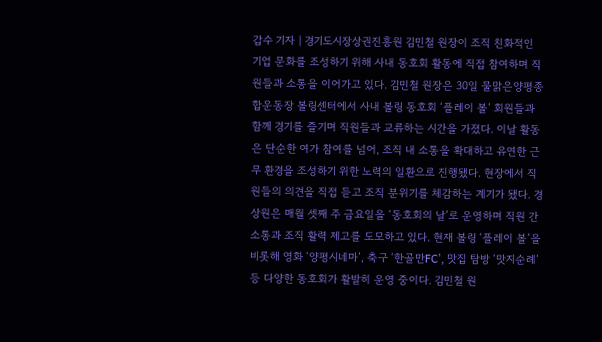갑수 기자 | 경기도시장상권진흥원 김민철 원장이 조직 친화적인 기업 문화를 조성하기 위해 사내 동호회 활동에 직접 참여하며 직원들과 소통을 이어가고 있다. 김민철 원장은 30일 물맑은양평종합운동장 볼링센터에서 사내 볼링 동호회 ‘플레이 볼’ 회원들과 함께 경기를 즐기며 직원들과 교류하는 시간을 가졌다. 이날 활동은 단순한 여가 참여를 넘어, 조직 내 소통을 확대하고 유연한 근무 환경을 조성하기 위한 노력의 일환으로 진행됐다. 현장에서 직원들의 의견을 직접 듣고 조직 분위기를 체감하는 계기가 됐다. 경상원은 매월 셋째 주 금요일을 ‘동호회의 날’로 운영하며 직원 간 소통과 조직 활력 제고를 도모하고 있다. 현재 볼링 ‘플레이 볼’을 비롯해 영화 ‘양평시네마’, 축구 ‘한골만FC’, 맛집 탐방 ‘맛지순례’ 등 다양한 동호회가 활발히 운영 중이다. 김민철 원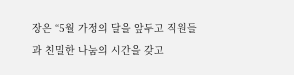장은 “5월 가정의 달을 앞두고 직원들과 친밀한 나눔의 시간을 갖고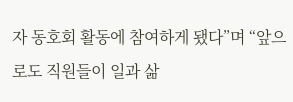자 동호회 활동에 참여하게 됐다”며 “앞으로도 직원들이 일과 삶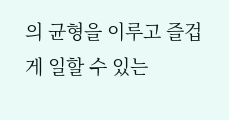의 균형을 이루고 즐겁게 일할 수 있는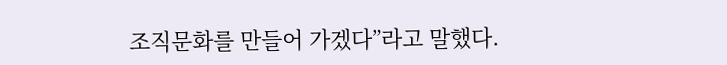조직문화를 만들어 가겠다”라고 말했다.